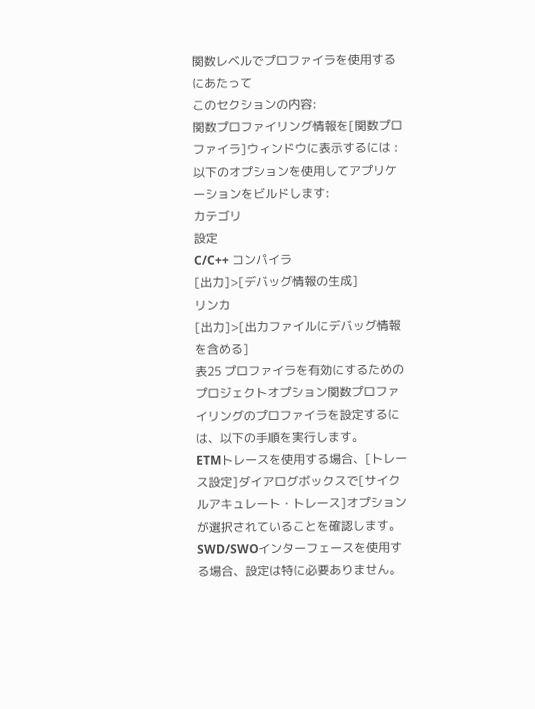関数レベルでプロファイラを使用するにあたって
このセクションの内容:
関数プロファイリング情報を[関数プロファイラ]ウィンドウに表示するには :
以下のオプションを使用してアプリケーションをビルドします:
カテゴリ
設定
C/C++ コンパイラ
[出力]>[デバッグ情報の生成]
リンカ
[出力]>[出力ファイルにデバッグ情報を含める]
表25 プロファイラを有効にするためのプロジェクトオプション関数プロファイリングのプロファイラを設定するには、以下の手順を実行します。
ETMトレースを使用する場合、[トレース設定]ダイアログボックスで[サイクルアキュレート・トレース]オプションが選択されていることを確認します。
SWD/SWOインターフェースを使用する場合、設定は特に必要ありません。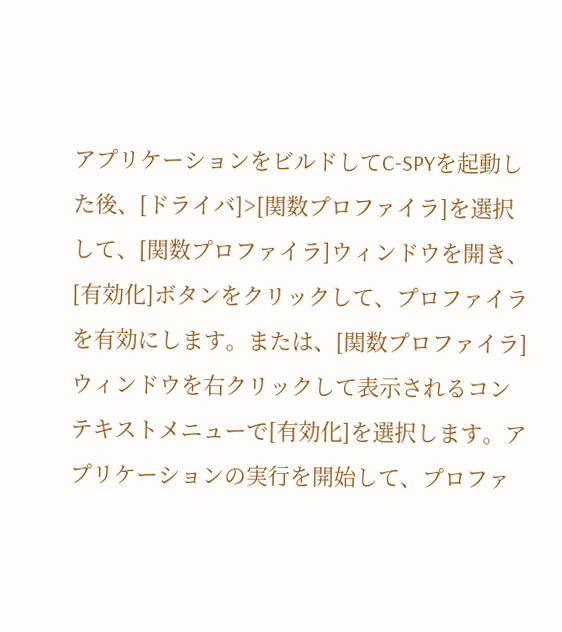アプリケーションをビルドしてC-SPYを起動した後、[ドライバ]>[関数プロファイラ]を選択して、[関数プロファイラ]ウィンドウを開き、
[有効化]ボタンをクリックして、プロファイラを有効にします。または、[関数プロファイラ]ウィンドウを右クリックして表示されるコンテキストメニューで[有効化]を選択します。アプリケーションの実行を開始して、プロファ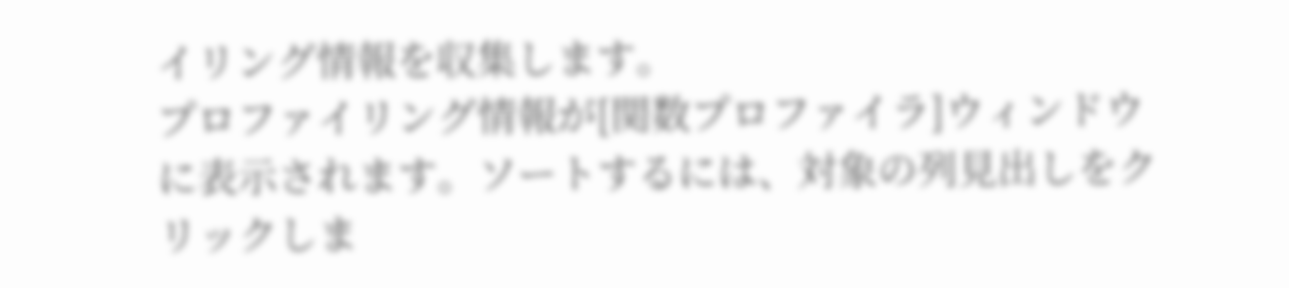イリング情報を収集します。
プロファイリング情報が[関数プロファイラ]ウィンドウに表示されます。ソートするには、対象の列見出しをクリックしま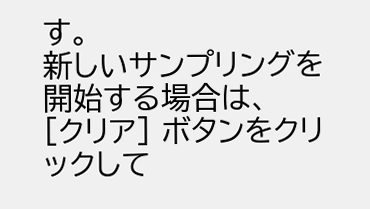す。
新しいサンプリングを開始する場合は、
[クリア] ボタンをクリックして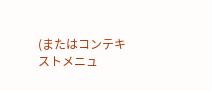(またはコンテキストメニュ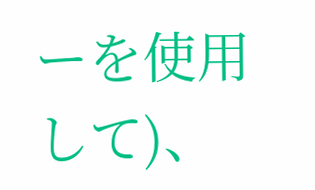ーを使用して)、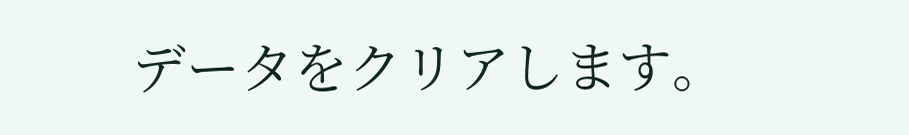データをクリアします。